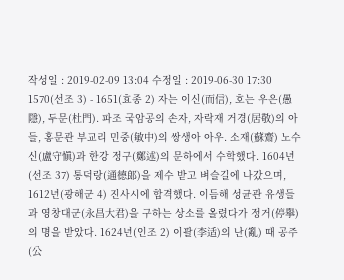작성일 : 2019-02-09 13:04 수정일 : 2019-06-30 17:30
1570(선조 3) - 1651(효종 2) 자는 이신(而信), 호는 우은(愚隱), 두문(杜門). 파조 국암공의 손자, 자락재 거경(居敬)의 아들, 홍문관 부교리 민중(敏中)의 쌍생아 아우. 소재(蘇齋) 노수신(盧守愼)과 한강 정구(鄭述)의 문하에서 수학했다. 1604년(선조 37) 통덕랑(通德郞)을 제수 받고 벼슬길에 나갔으며, 1612년(광해군 4) 진사시에 합격했다. 이듬해 성균관 유생들과 영창대군(永昌大君)을 구하는 상소를 올렸다가 정거(停擧) 의 명을 받았다. 1624년(인조 2) 이괄(李适)의 난(亂) 때 공주(公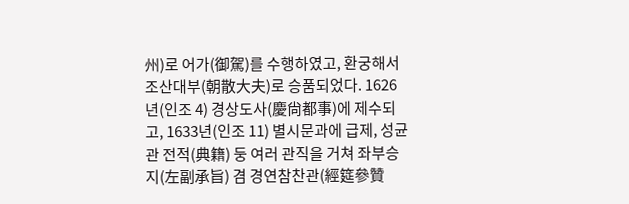州)로 어가(御駕)를 수행하였고, 환궁해서 조산대부(朝散大夫)로 승품되었다. 1626 년(인조 4) 경상도사(慶尙都事)에 제수되고, 1633년(인조 11) 별시문과에 급제, 성균관 전적(典籍) 둥 여러 관직을 거쳐 좌부승지(左副承旨) 겸 경연참찬관(經筵參贊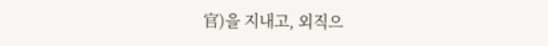官)을 지내고, 외직으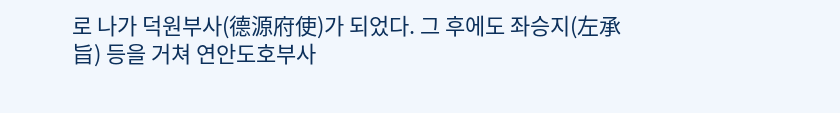로 나가 덕원부사(德源府使)가 되었다. 그 후에도 좌승지(左承旨) 등을 거쳐 연안도호부사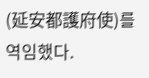(延安都護府使)를 역임했다.